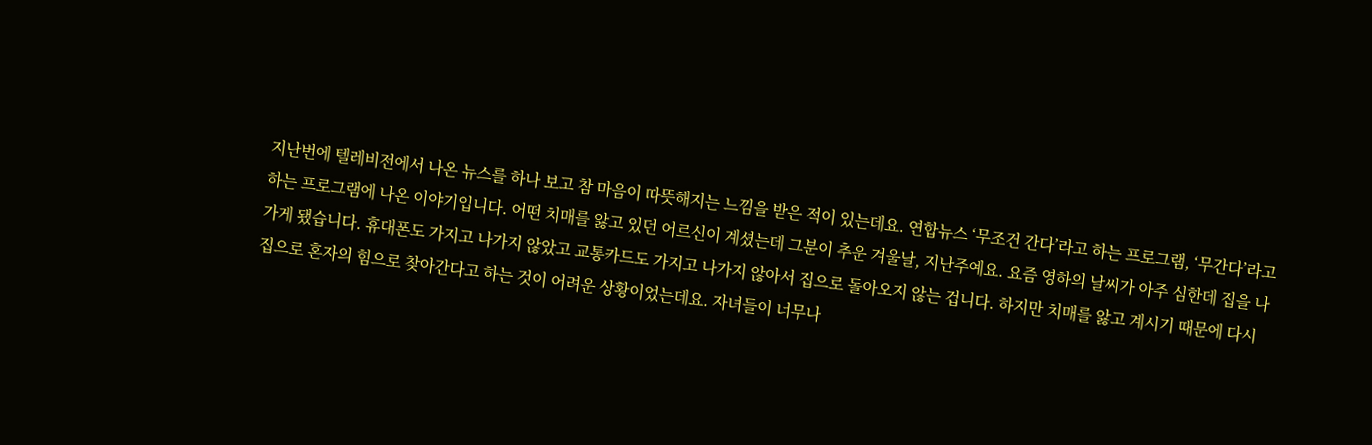지난번에 텔레비전에서 나온 뉴스를 하나 보고 참 마음이 따뜻해지는 느낌을 받은 적이 있는데요. 연합뉴스 ‘무조건 간다’라고 하는 프로그램, ‘무간다’라고 하는 프로그램에 나온 이야기입니다. 어떤 치매를 앓고 있던 어르신이 계셨는데 그분이 추운 겨울날, 지난주예요. 요즘 영하의 날씨가 아주 심한데 집을 나가게 됐습니다. 휴대폰도 가지고 나가지 않았고 교통카드도 가지고 나가지 않아서 집으로 돌아오지 않는 겁니다. 하지만 치매를 앓고 계시기 때문에 다시 집으로 혼자의 힘으로 찾아간다고 하는 것이 어려운 상황이었는데요. 자녀들이 너무나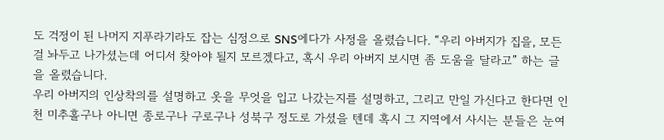도 걱정이 된 나머지 지푸라기라도 잡는 심정으로 SNS에다가 사정을 올렸습니다. “우리 아버지가 집을, 모든 걸 놔두고 나가셨는데 어디서 찾아야 될지 모르겠다고, 혹시 우리 아버지 보시면 좀 도움을 달라고” 하는 글을 올렸습니다.
우리 아버지의 인상착의를 설명하고 옷을 무엇을 입고 나갔는지를 설명하고, 그리고 만일 가신다고 한다면 인천 미추홀구나 아니면 종로구나 구로구나 성북구 정도로 가셨을 텐데 혹시 그 지역에서 사시는 분들은 눈여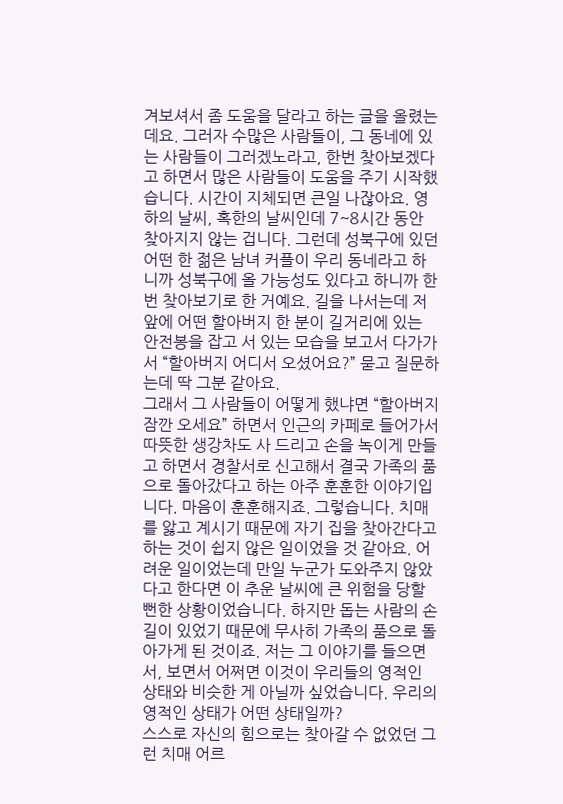겨보셔서 좀 도움을 달라고 하는 글을 올렸는데요. 그러자 수많은 사람들이, 그 동네에 있는 사람들이 그러겠노라고, 한번 찾아보겠다고 하면서 많은 사람들이 도움을 주기 시작했습니다. 시간이 지체되면 큰일 나잖아요. 영하의 날씨, 혹한의 날씨인데 7~8시간 동안 찾아지지 않는 겁니다. 그런데 성북구에 있던 어떤 한 젊은 남녀 커플이 우리 동네라고 하니까 성북구에 올 가능성도 있다고 하니까 한번 찾아보기로 한 거예요. 길을 나서는데 저 앞에 어떤 할아버지 한 분이 길거리에 있는 안전봉을 잡고 서 있는 모습을 보고서 다가가서 “할아버지 어디서 오셨어요?” 묻고 질문하는데 딱 그분 같아요.
그래서 그 사람들이 어떻게 했냐면 “할아버지 잠깐 오세요” 하면서 인근의 카페로 들어가서 따뜻한 생강차도 사 드리고 손을 녹이게 만들고 하면서 경찰서로 신고해서 결국 가족의 품으로 돌아갔다고 하는 아주 훈훈한 이야기입니다. 마음이 훈훈해지죠. 그렇습니다. 치매를 앓고 계시기 때문에 자기 집을 찾아간다고 하는 것이 쉽지 않은 일이었을 것 같아요. 어려운 일이었는데 만일 누군가 도와주지 않았다고 한다면 이 추운 날씨에 큰 위험을 당할 뻔한 상황이었습니다. 하지만 돕는 사람의 손길이 있었기 때문에 무사히 가족의 품으로 돌아가게 된 것이죠. 저는 그 이야기를 들으면서, 보면서 어쩌면 이것이 우리들의 영적인 상태와 비슷한 게 아닐까 싶었습니다. 우리의 영적인 상태가 어떤 상태일까?
스스로 자신의 힘으로는 찾아갈 수 없었던 그런 치매 어르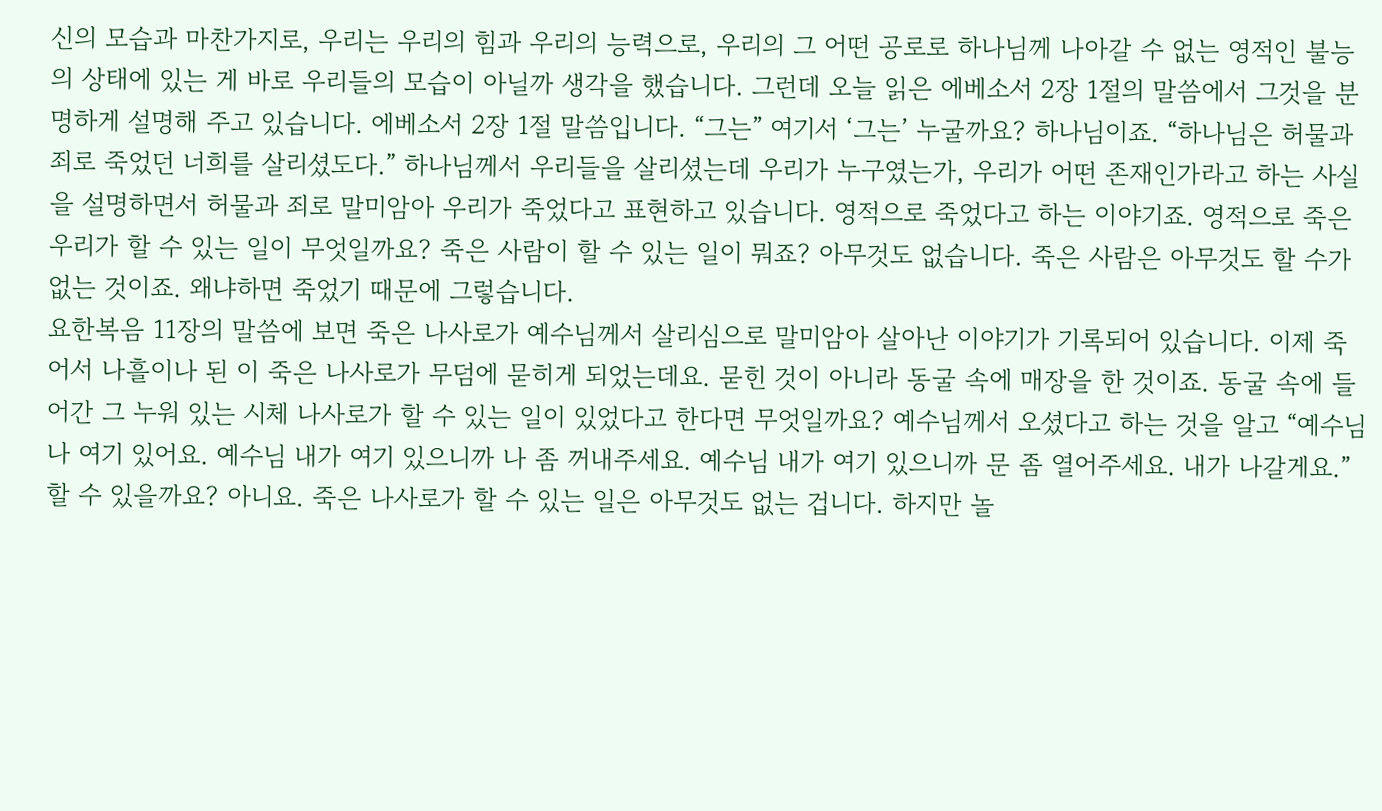신의 모습과 마찬가지로, 우리는 우리의 힘과 우리의 능력으로, 우리의 그 어떤 공로로 하나님께 나아갈 수 없는 영적인 불능의 상태에 있는 게 바로 우리들의 모습이 아닐까 생각을 했습니다. 그런데 오늘 읽은 에베소서 2장 1절의 말씀에서 그것을 분명하게 설명해 주고 있습니다. 에베소서 2장 1절 말씀입니다. “그는” 여기서 ‘그는’ 누굴까요? 하나님이죠. “하나님은 허물과 죄로 죽었던 너희를 살리셨도다.” 하나님께서 우리들을 살리셨는데 우리가 누구였는가, 우리가 어떤 존재인가라고 하는 사실을 설명하면서 허물과 죄로 말미암아 우리가 죽었다고 표현하고 있습니다. 영적으로 죽었다고 하는 이야기죠. 영적으로 죽은 우리가 할 수 있는 일이 무엇일까요? 죽은 사람이 할 수 있는 일이 뭐죠? 아무것도 없습니다. 죽은 사람은 아무것도 할 수가 없는 것이죠. 왜냐하면 죽었기 때문에 그렇습니다.
요한복음 11장의 말씀에 보면 죽은 나사로가 예수님께서 살리심으로 말미암아 살아난 이야기가 기록되어 있습니다. 이제 죽어서 나흘이나 된 이 죽은 나사로가 무덤에 묻히게 되었는데요. 묻힌 것이 아니라 동굴 속에 매장을 한 것이죠. 동굴 속에 들어간 그 누워 있는 시체 나사로가 할 수 있는 일이 있었다고 한다면 무엇일까요? 예수님께서 오셨다고 하는 것을 알고 “예수님 나 여기 있어요. 예수님 내가 여기 있으니까 나 좀 꺼내주세요. 예수님 내가 여기 있으니까 문 좀 열어주세요. 내가 나갈게요.” 할 수 있을까요? 아니요. 죽은 나사로가 할 수 있는 일은 아무것도 없는 겁니다. 하지만 놀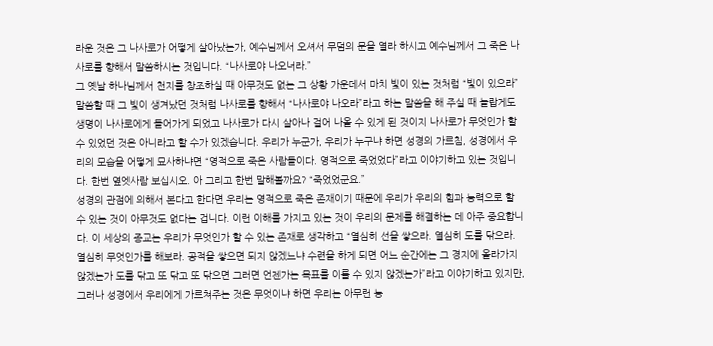라운 것은 그 나사로가 어떻게 살아났는가, 예수님께서 오셔서 무덤의 문을 열라 하시고 예수님께서 그 죽은 나사로를 향해서 말씀하시는 것입니다. “나사로야 나오너라.”
그 옛날 하나님께서 천지를 창조하실 때 아무것도 없는 그 상황 가운데서 마치 빛이 있는 것처럼 “빛이 있으라” 말씀할 때 그 빛이 생겨났던 것처럼 나사로를 향해서 “나사로야 나오라”라고 하는 말씀을 해 주실 때 놀랍게도 생명이 나사로에게 들어가게 되었고 나사로가 다시 살아나 걸어 나올 수 있게 된 것이지 나사로가 무엇인가 할 수 있었던 것은 아니라고 할 수가 있겠습니다. 우리가 누군가, 우리가 누구냐 하면 성경의 가르침, 성경에서 우리의 모습을 어떻게 묘사하냐면 “영적으로 죽은 사람들이다. 영적으로 죽었었다”라고 이야기하고 있는 것입니다. 한번 옆엣사람 보십시오. 아 그리고 한번 말해볼까요? “죽었었군요.”
성경의 관점에 의해서 본다고 한다면 우리는 영적으로 죽은 존재이기 때문에 우리가 우리의 힘과 능력으로 할 수 있는 것이 아무것도 없다는 겁니다. 이런 이해를 가지고 있는 것이 우리의 문제를 해결하는 데 아주 중요합니다. 이 세상의 종교는 우리가 무엇인가 할 수 있는 존재로 생각하고 “열심히 선을 쌓으라. 열심히 도를 닦으라. 열심히 무엇인가를 해보라. 공적을 쌓으면 되지 않겠느냐 수련을 하게 되면 어느 순간에는 그 경지에 올라가지 않겠는가 도를 닦고 또 닦고 또 닦으면 그러면 언젠가는 목표를 이룰 수 있지 않겠는가”라고 이야기하고 있지만, 그러나 성경에서 우리에게 가르쳐주는 것은 무엇이냐 하면 우리는 아무런 능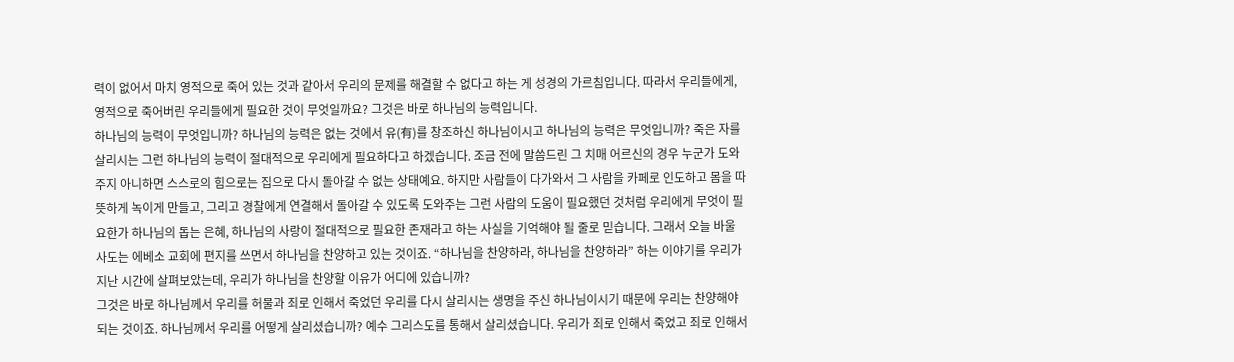력이 없어서 마치 영적으로 죽어 있는 것과 같아서 우리의 문제를 해결할 수 없다고 하는 게 성경의 가르침입니다. 따라서 우리들에게, 영적으로 죽어버린 우리들에게 필요한 것이 무엇일까요? 그것은 바로 하나님의 능력입니다.
하나님의 능력이 무엇입니까? 하나님의 능력은 없는 것에서 유(有)를 창조하신 하나님이시고 하나님의 능력은 무엇입니까? 죽은 자를 살리시는 그런 하나님의 능력이 절대적으로 우리에게 필요하다고 하겠습니다. 조금 전에 말씀드린 그 치매 어르신의 경우 누군가 도와주지 아니하면 스스로의 힘으로는 집으로 다시 돌아갈 수 없는 상태예요. 하지만 사람들이 다가와서 그 사람을 카페로 인도하고 몸을 따뜻하게 녹이게 만들고, 그리고 경찰에게 연결해서 돌아갈 수 있도록 도와주는 그런 사람의 도움이 필요했던 것처럼 우리에게 무엇이 필요한가 하나님의 돕는 은혜, 하나님의 사랑이 절대적으로 필요한 존재라고 하는 사실을 기억해야 될 줄로 믿습니다. 그래서 오늘 바울 사도는 에베소 교회에 편지를 쓰면서 하나님을 찬양하고 있는 것이죠. “하나님을 찬양하라, 하나님을 찬양하라” 하는 이야기를 우리가 지난 시간에 살펴보았는데, 우리가 하나님을 찬양할 이유가 어디에 있습니까?
그것은 바로 하나님께서 우리를 허물과 죄로 인해서 죽었던 우리를 다시 살리시는 생명을 주신 하나님이시기 때문에 우리는 찬양해야 되는 것이죠. 하나님께서 우리를 어떻게 살리셨습니까? 예수 그리스도를 통해서 살리셨습니다. 우리가 죄로 인해서 죽었고 죄로 인해서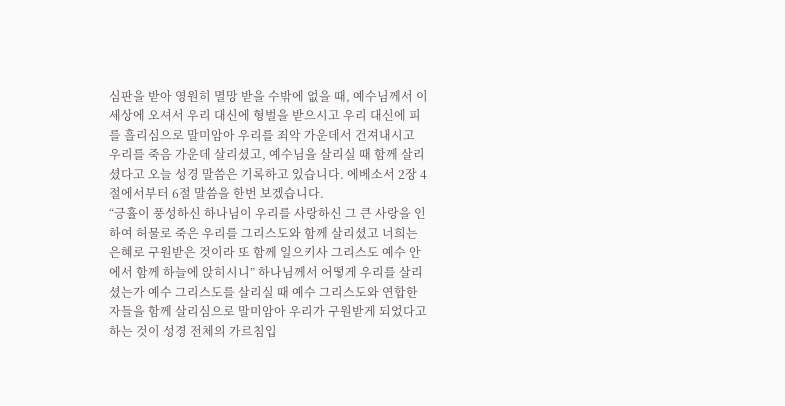심판을 받아 영원히 멸망 받을 수밖에 없을 때, 예수님께서 이 세상에 오셔서 우리 대신에 형벌을 받으시고 우리 대신에 피를 흘리심으로 말미암아 우리를 죄악 가운데서 건져내시고 우리를 죽음 가운데 살리셨고, 예수님을 살리실 때 함께 살리셨다고 오늘 성경 말씀은 기록하고 있습니다. 에베소서 2장 4절에서부터 6절 말씀을 한번 보겠습니다.
“긍휼이 풍성하신 하나님이 우리를 사랑하신 그 큰 사랑을 인하여 허물로 죽은 우리를 그리스도와 함께 살리셨고 너희는 은혜로 구원받은 것이라 또 함께 일으키사 그리스도 예수 안에서 함께 하늘에 앉히시니” 하나님께서 어떻게 우리를 살리셨는가 예수 그리스도를 살리실 때 예수 그리스도와 연합한 자들을 함께 살리심으로 말미암아 우리가 구원받게 되었다고 하는 것이 성경 전체의 가르침입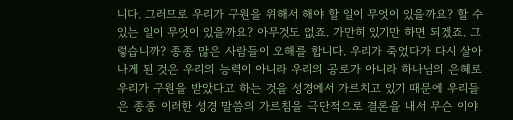니다. 그러므로 우리가 구원을 위해서 해야 할 일이 무엇이 있을까요? 할 수 있는 일이 무엇이 있을까요? 아무것도 없죠. 가만히 있기만 하면 되겠죠. 그렇습니까? 종종 많은 사람들이 오해를 합니다. 우리가 죽었다가 다시 살아나게 된 것은 우리의 능력이 아니라 우리의 공로가 아니라 하나님의 은혜로 우리가 구원을 받았다고 하는 것을 성경에서 가르치고 있기 때문에 우리들은 종종 이러한 성경 말씀의 가르침을 극단적으로 결론을 내서 무슨 이야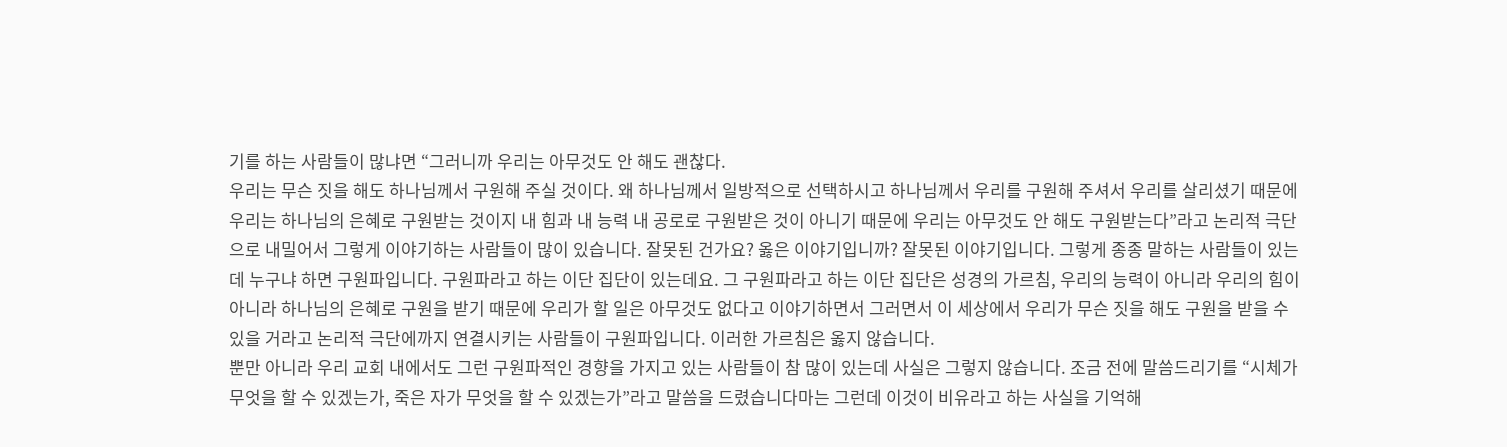기를 하는 사람들이 많냐면 “그러니까 우리는 아무것도 안 해도 괜찮다.
우리는 무슨 짓을 해도 하나님께서 구원해 주실 것이다. 왜 하나님께서 일방적으로 선택하시고 하나님께서 우리를 구원해 주셔서 우리를 살리셨기 때문에 우리는 하나님의 은혜로 구원받는 것이지 내 힘과 내 능력 내 공로로 구원받은 것이 아니기 때문에 우리는 아무것도 안 해도 구원받는다”라고 논리적 극단으로 내밀어서 그렇게 이야기하는 사람들이 많이 있습니다. 잘못된 건가요? 옳은 이야기입니까? 잘못된 이야기입니다. 그렇게 종종 말하는 사람들이 있는데 누구냐 하면 구원파입니다. 구원파라고 하는 이단 집단이 있는데요. 그 구원파라고 하는 이단 집단은 성경의 가르침, 우리의 능력이 아니라 우리의 힘이 아니라 하나님의 은혜로 구원을 받기 때문에 우리가 할 일은 아무것도 없다고 이야기하면서 그러면서 이 세상에서 우리가 무슨 짓을 해도 구원을 받을 수 있을 거라고 논리적 극단에까지 연결시키는 사람들이 구원파입니다. 이러한 가르침은 옳지 않습니다.
뿐만 아니라 우리 교회 내에서도 그런 구원파적인 경향을 가지고 있는 사람들이 참 많이 있는데 사실은 그렇지 않습니다. 조금 전에 말씀드리기를 “시체가 무엇을 할 수 있겠는가, 죽은 자가 무엇을 할 수 있겠는가”라고 말씀을 드렸습니다마는 그런데 이것이 비유라고 하는 사실을 기억해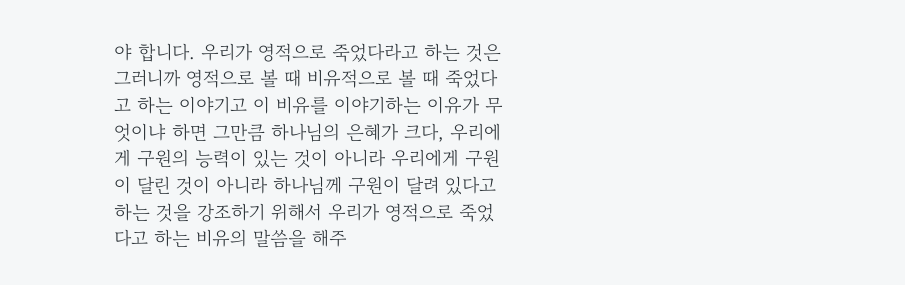야 합니다. 우리가 영적으로 죽었다라고 하는 것은 그러니까 영적으로 볼 때 비유적으로 볼 때 죽었다고 하는 이야기고 이 비유를 이야기하는 이유가 무엇이냐 하면 그만큼 하나님의 은혜가 크다, 우리에게 구원의 능력이 있는 것이 아니라 우리에게 구원이 달린 것이 아니라 하나님께 구원이 달려 있다고 하는 것을 강조하기 위해서 우리가 영적으로 죽었다고 하는 비유의 말씀을 해주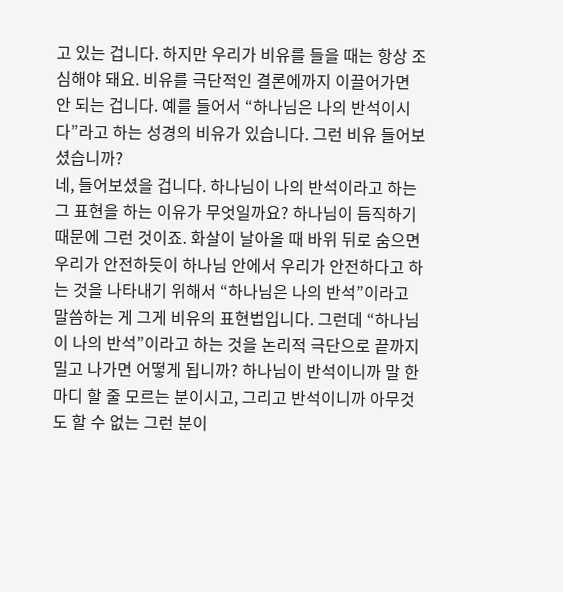고 있는 겁니다. 하지만 우리가 비유를 들을 때는 항상 조심해야 돼요. 비유를 극단적인 결론에까지 이끌어가면 안 되는 겁니다. 예를 들어서 “하나님은 나의 반석이시다”라고 하는 성경의 비유가 있습니다. 그런 비유 들어보셨습니까?
네, 들어보셨을 겁니다. 하나님이 나의 반석이라고 하는 그 표현을 하는 이유가 무엇일까요? 하나님이 듬직하기 때문에 그런 것이죠. 화살이 날아올 때 바위 뒤로 숨으면 우리가 안전하듯이 하나님 안에서 우리가 안전하다고 하는 것을 나타내기 위해서 “하나님은 나의 반석”이라고 말씀하는 게 그게 비유의 표현법입니다. 그런데 “하나님이 나의 반석”이라고 하는 것을 논리적 극단으로 끝까지 밀고 나가면 어떻게 됩니까? 하나님이 반석이니까 말 한마디 할 줄 모르는 분이시고, 그리고 반석이니까 아무것도 할 수 없는 그런 분이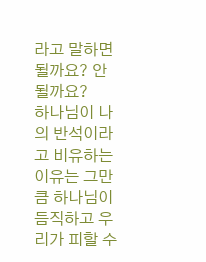라고 말하면 될까요? 안 될까요?
하나님이 나의 반석이라고 비유하는 이유는 그만큼 하나님이 듬직하고 우리가 피할 수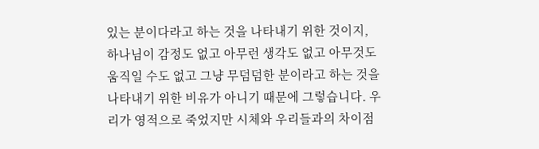있는 분이다라고 하는 것을 나타내기 위한 것이지, 하나님이 감정도 없고 아무런 생각도 없고 아무것도 움직일 수도 없고 그냥 무덤덤한 분이라고 하는 것을 나타내기 위한 비유가 아니기 때문에 그렇습니다. 우리가 영적으로 죽었지만 시체와 우리들과의 차이점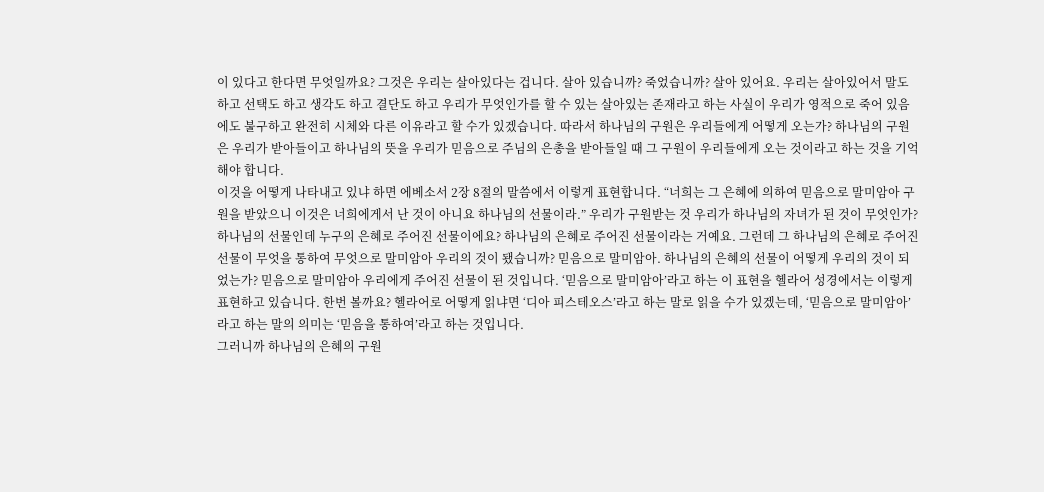이 있다고 한다면 무엇일까요? 그것은 우리는 살아있다는 겁니다. 살아 있습니까? 죽었습니까? 살아 있어요. 우리는 살아있어서 말도 하고 선택도 하고 생각도 하고 결단도 하고 우리가 무엇인가를 할 수 있는 살아있는 존재라고 하는 사실이 우리가 영적으로 죽어 있음에도 불구하고 완전히 시체와 다른 이유라고 할 수가 있겠습니다. 따라서 하나님의 구원은 우리들에게 어떻게 오는가? 하나님의 구원은 우리가 받아들이고 하나님의 뜻을 우리가 믿음으로 주님의 은총을 받아들일 때 그 구원이 우리들에게 오는 것이라고 하는 것을 기억해야 합니다.
이것을 어떻게 나타내고 있냐 하면 에베소서 2장 8절의 말씀에서 이렇게 표현합니다. “너희는 그 은혜에 의하여 믿음으로 말미암아 구원을 받았으니 이것은 너희에게서 난 것이 아니요 하나님의 선물이라.” 우리가 구원받는 것 우리가 하나님의 자녀가 된 것이 무엇인가? 하나님의 선물인데 누구의 은혜로 주어진 선물이에요? 하나님의 은혜로 주어진 선물이라는 거예요. 그런데 그 하나님의 은혜로 주어진 선물이 무엇을 통하여 무엇으로 말미암아 우리의 것이 됐습니까? 믿음으로 말미암아. 하나님의 은혜의 선물이 어떻게 우리의 것이 되었는가? 믿음으로 말미암아 우리에게 주어진 선물이 된 것입니다. ‘믿음으로 말미암아’라고 하는 이 표현을 헬라어 성경에서는 이렇게 표현하고 있습니다. 한번 볼까요? 헬라어로 어떻게 읽냐면 ‘디아 피스테오스’라고 하는 말로 읽을 수가 있겠는데, ‘믿음으로 말미암아’라고 하는 말의 의미는 ‘믿음을 통하여’라고 하는 것입니다.
그러니까 하나님의 은혜의 구원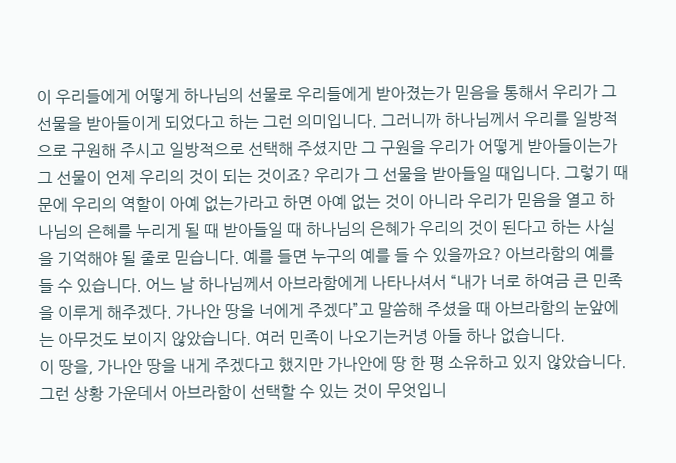이 우리들에게 어떻게 하나님의 선물로 우리들에게 받아졌는가 믿음을 통해서 우리가 그 선물을 받아들이게 되었다고 하는 그런 의미입니다. 그러니까 하나님께서 우리를 일방적으로 구원해 주시고 일방적으로 선택해 주셨지만 그 구원을 우리가 어떻게 받아들이는가 그 선물이 언제 우리의 것이 되는 것이죠? 우리가 그 선물을 받아들일 때입니다. 그렇기 때문에 우리의 역할이 아예 없는가라고 하면 아예 없는 것이 아니라 우리가 믿음을 열고 하나님의 은혜를 누리게 될 때 받아들일 때 하나님의 은혜가 우리의 것이 된다고 하는 사실을 기억해야 될 줄로 믿습니다. 예를 들면 누구의 예를 들 수 있을까요? 아브라함의 예를 들 수 있습니다. 어느 날 하나님께서 아브라함에게 나타나셔서 “내가 너로 하여금 큰 민족을 이루게 해주겠다. 가나안 땅을 너에게 주겠다”고 말씀해 주셨을 때 아브라함의 눈앞에는 아무것도 보이지 않았습니다. 여러 민족이 나오기는커녕 아들 하나 없습니다.
이 땅을, 가나안 땅을 내게 주겠다고 했지만 가나안에 땅 한 평 소유하고 있지 않았습니다. 그런 상황 가운데서 아브라함이 선택할 수 있는 것이 무엇입니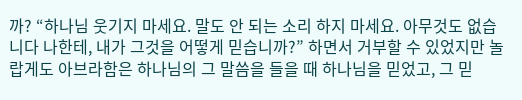까? “하나님 웃기지 마세요. 말도 안 되는 소리 하지 마세요. 아무것도 없습니다 나한테, 내가 그것을 어떻게 믿습니까?” 하면서 거부할 수 있었지만 놀랍게도 아브라함은 하나님의 그 말씀을 들을 때 하나님을 믿었고, 그 믿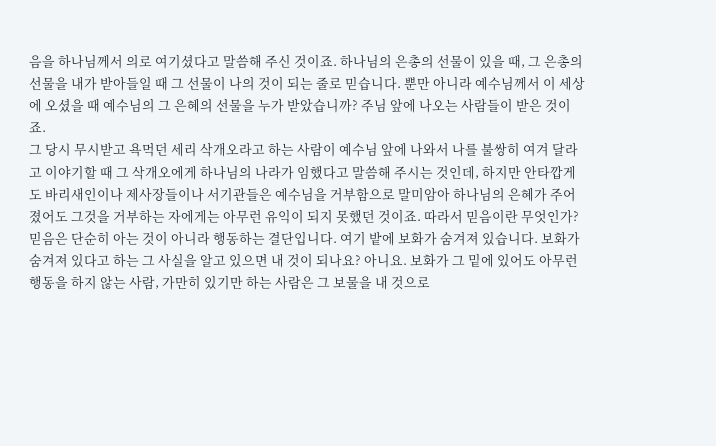음을 하나님께서 의로 여기셨다고 말씀해 주신 것이죠. 하나님의 은총의 선물이 있을 때, 그 은총의 선물을 내가 받아들일 때 그 선물이 나의 것이 되는 줄로 믿습니다. 뿐만 아니라 예수님께서 이 세상에 오셨을 때 예수님의 그 은혜의 선물을 누가 받았습니까? 주님 앞에 나오는 사람들이 받은 것이죠.
그 당시 무시받고 욕먹던 세리 삭개오라고 하는 사람이 예수님 앞에 나와서 나를 불쌍히 여겨 달라고 이야기할 때 그 삭개오에게 하나님의 나라가 임했다고 말씀해 주시는 것인데, 하지만 안타깝게도 바리새인이나 제사장들이나 서기관들은 예수님을 거부함으로 말미암아 하나님의 은혜가 주어졌어도 그것을 거부하는 자에게는 아무런 유익이 되지 못했던 것이죠. 따라서 믿음이란 무엇인가? 믿음은 단순히 아는 것이 아니라 행동하는 결단입니다. 여기 밭에 보화가 숨겨져 있습니다. 보화가 숨겨져 있다고 하는 그 사실을 알고 있으면 내 것이 되나요? 아니요. 보화가 그 밑에 있어도 아무런 행동을 하지 않는 사람, 가만히 있기만 하는 사람은 그 보물을 내 것으로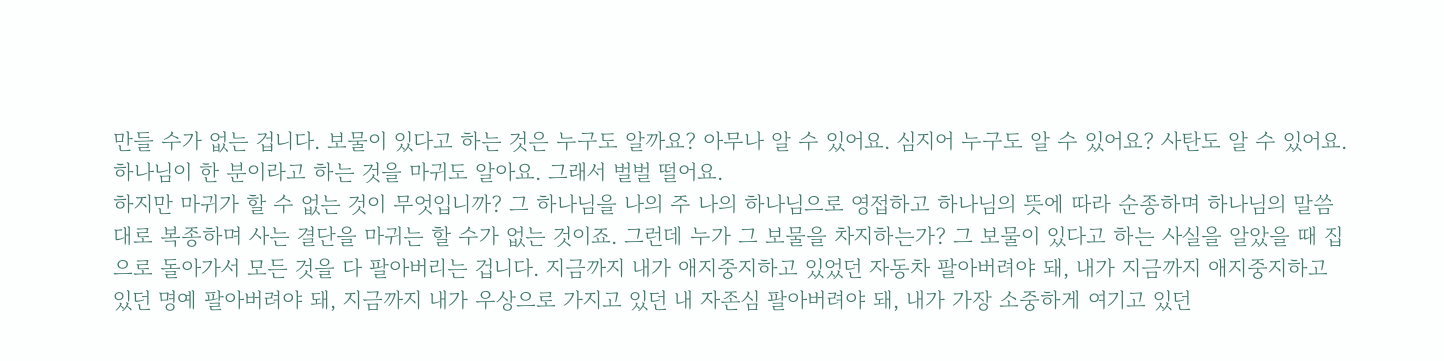만들 수가 없는 겁니다. 보물이 있다고 하는 것은 누구도 알까요? 아무나 알 수 있어요. 심지어 누구도 알 수 있어요? 사탄도 알 수 있어요. 하나님이 한 분이라고 하는 것을 마귀도 알아요. 그래서 벌벌 떨어요.
하지만 마귀가 할 수 없는 것이 무엇입니까? 그 하나님을 나의 주 나의 하나님으로 영접하고 하나님의 뜻에 따라 순종하며 하나님의 말씀대로 복종하며 사는 결단을 마귀는 할 수가 없는 것이죠. 그런데 누가 그 보물을 차지하는가? 그 보물이 있다고 하는 사실을 알았을 때 집으로 돌아가서 모든 것을 다 팔아버리는 겁니다. 지금까지 내가 애지중지하고 있었던 자동차 팔아버려야 돼, 내가 지금까지 애지중지하고 있던 명예 팔아버려야 돼, 지금까지 내가 우상으로 가지고 있던 내 자존심 팔아버려야 돼, 내가 가장 소중하게 여기고 있던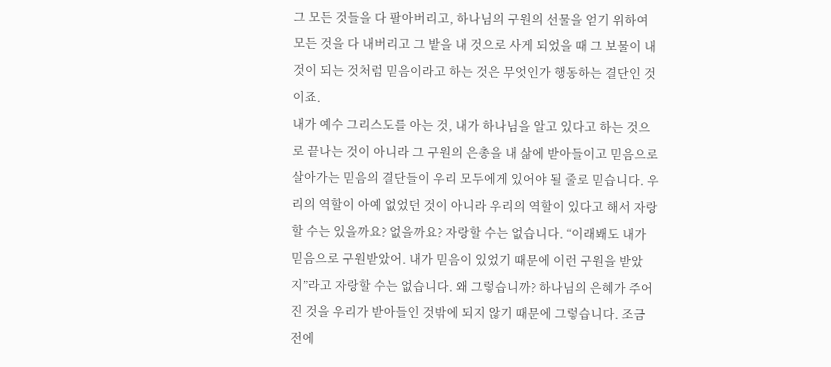그 모든 것들을 다 팔아버리고, 하나님의 구원의 선물을 얻기 위하여 모든 것을 다 내버리고 그 밭을 내 것으로 사게 되었을 때 그 보물이 내 것이 되는 것처럼 믿음이라고 하는 것은 무엇인가 행동하는 결단인 것이죠.
내가 예수 그리스도를 아는 것, 내가 하나님을 알고 있다고 하는 것으로 끝나는 것이 아니라 그 구원의 은총을 내 삶에 받아들이고 믿음으로 살아가는 믿음의 결단들이 우리 모두에게 있어야 될 줄로 믿습니다. 우리의 역할이 아예 없었던 것이 아니라 우리의 역할이 있다고 해서 자랑할 수는 있을까요? 없을까요? 자랑할 수는 없습니다. “이래봬도 내가 믿음으로 구원받았어. 내가 믿음이 있었기 때문에 이런 구원을 받았지”라고 자랑할 수는 없습니다. 왜 그렇습니까? 하나님의 은혜가 주어진 것을 우리가 받아들인 것밖에 되지 않기 때문에 그렇습니다. 조금 전에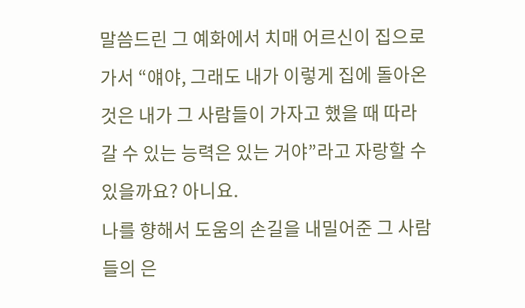말씀드린 그 예화에서 치매 어르신이 집으로 가서 “얘야, 그래도 내가 이렇게 집에 돌아온 것은 내가 그 사람들이 가자고 했을 때 따라갈 수 있는 능력은 있는 거야”라고 자랑할 수 있을까요? 아니요.
나를 향해서 도움의 손길을 내밀어준 그 사람들의 은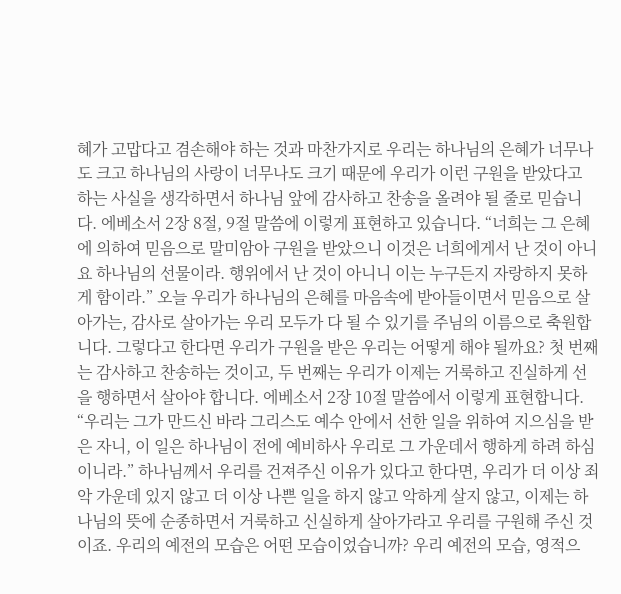혜가 고맙다고 겸손해야 하는 것과 마찬가지로 우리는 하나님의 은혜가 너무나도 크고 하나님의 사랑이 너무나도 크기 때문에 우리가 이런 구원을 받았다고 하는 사실을 생각하면서 하나님 앞에 감사하고 찬송을 올려야 될 줄로 믿습니다. 에베소서 2장 8절, 9절 말씀에 이렇게 표현하고 있습니다. “너희는 그 은혜에 의하여 믿음으로 말미암아 구원을 받았으니 이것은 너희에게서 난 것이 아니요 하나님의 선물이라. 행위에서 난 것이 아니니 이는 누구든지 자랑하지 못하게 함이라.” 오늘 우리가 하나님의 은혜를 마음속에 받아들이면서 믿음으로 살아가는, 감사로 살아가는 우리 모두가 다 될 수 있기를 주님의 이름으로 축원합니다. 그렇다고 한다면 우리가 구원을 받은 우리는 어떻게 해야 될까요? 첫 번째는 감사하고 찬송하는 것이고, 두 번째는 우리가 이제는 거룩하고 진실하게 선을 행하면서 살아야 합니다. 에베소서 2장 10절 말씀에서 이렇게 표현합니다.
“우리는 그가 만드신 바라 그리스도 예수 안에서 선한 일을 위하여 지으심을 받은 자니, 이 일은 하나님이 전에 예비하사 우리로 그 가운데서 행하게 하려 하심이니라.” 하나님께서 우리를 건져주신 이유가 있다고 한다면, 우리가 더 이상 죄악 가운데 있지 않고 더 이상 나쁜 일을 하지 않고 악하게 살지 않고, 이제는 하나님의 뜻에 순종하면서 거룩하고 신실하게 살아가라고 우리를 구원해 주신 것이죠. 우리의 예전의 모습은 어떤 모습이었습니까? 우리 예전의 모습, 영적으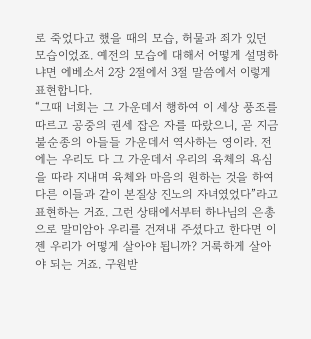로 죽었다고 했을 때의 모습, 허물과 죄가 있던 모습이었죠. 예전의 모습에 대해서 어떻게 설명하냐면 에베소서 2장 2절에서 3절 말씀에서 이렇게 표현합니다.
“그때 너희는 그 가운데서 행하여 이 세상 풍조를 따르고 공중의 권세 잡은 자를 따랐으니, 곧 지금 불순종의 아들들 가운데서 역사하는 영이라. 전에는 우리도 다 그 가운데서 우리의 육체의 욕심을 따라 지내며 육체와 마음의 원하는 것을 하여 다른 이들과 같이 본질상 진노의 자녀였었다”라고 표현하는 거죠. 그런 상태에서부터 하나님의 은총으로 말미암아 우리를 건져내 주셨다고 한다면 이젠 우리가 어떻게 살아야 됩니까? 거룩하게 살아야 되는 거죠. 구원받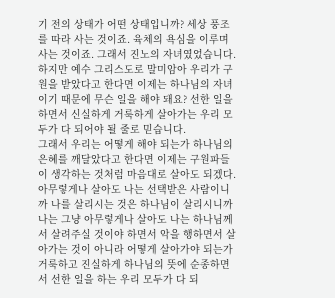기 전의 상태가 어떤 상태입니까? 세상 풍조를 따라 사는 것이죠. 육체의 욕심을 이루며 사는 것이죠. 그래서 진노의 자녀였었습니다. 하지만 예수 그리스도로 말미암아 우리가 구원을 받았다고 한다면 이제는 하나님의 자녀이기 때문에 무슨 일을 해야 돼요? 선한 일을 하면서 신실하게 거룩하게 살아가는 우리 모두가 다 되어야 될 줄로 믿습니다.
그래서 우리는 어떻게 해야 되는가 하나님의 은혜를 깨달았다고 한다면 이제는 구원파들이 생각하는 것처럼 마음대로 살아도 되겠다. 아무렇게나 살아도 나는 선택받은 사람이니까 나를 살리시는 것은 하나님이 살리시니까 나는 그냥 아무렇게나 살아도 나는 하나님께서 살려주실 것이야 하면서 악을 행하면서 살아가는 것이 아니라 어떻게 살아가야 되는가 거룩하고 진실하게 하나님의 뜻에 순종하면서 선한 일을 하는 우리 모두가 다 되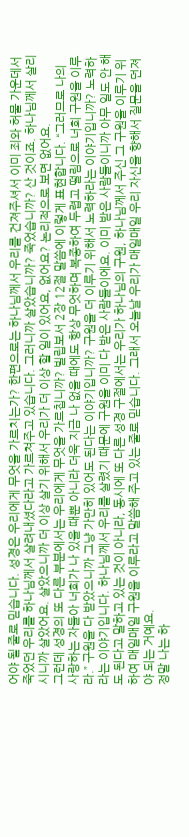어야 될 줄로 믿습니다. 성경은 우리에게 무엇을 가르치는가? 한편으로는 하나님께서 우리를 건져주셔서 이미 죄와 허물 가운데서 죽었던 우리를 하나님께서 살려내셨다라고 가르쳐주고 있습니다. 그러니까 살았습니까? 죽었습니까? 산 것이죠. 하나님께서 살리시니까 살았어요. 살았으니까 더 이상 살기 위해서 우리가 더 이상 할 일이 있어요, 없어요? 논리적으로 보면 없어요.
그런데 성경의 또 다른 부분에서는 우리에게 무엇을 가르칩니까? 빌립보서 2장 12절 말씀에 이렇게 표현합니다. “그러므로 나의 사랑하는 자들아 너희가 나 있을 때뿐 아니라 더욱 지금 나 없을 때에도 항상 무엇하며 복종하여 두렵고 떨림으로 너희 구원을 이루라.” 구원을 다 받았으니까 그냥 가만히 있어도 된다는 이야기입니까? 구원을 더 이루기 위해서 노력하라는 이야기입니까? 노력하라는 이야기입니다. 하나님께서 우리를 살렸기 때문에 구원을 이미 다 받은 사람들이에요. 이미 받은 사람들이니까 아무 일도 안 해도 된다고 말하고 있는 것이 아니라, 동시에 또 다른 성경 구절에서는 우리가 하나님의 구원, 하나님께서 주신 그 구원을 이루기 위하여 매일매일 구원을 이루라고 말씀해 주고 있는 줄로 믿습니다. 그래서 오늘날 우리가 매일매일 우리 자신을 향해서 질문을 던져야 되는 거예요.
정말 나는 하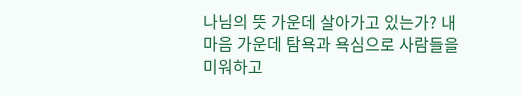나님의 뜻 가운데 살아가고 있는가? 내 마음 가운데 탐욕과 욕심으로 사람들을 미워하고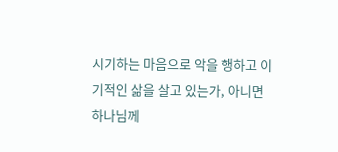시기하는 마음으로 악을 행하고 이기적인 삶을 살고 있는가, 아니면 하나님께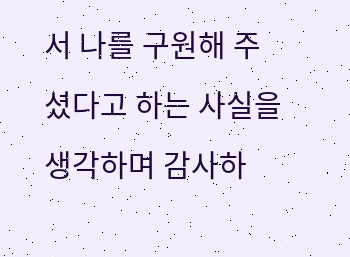서 나를 구원해 주셨다고 하는 사실을 생각하며 감사하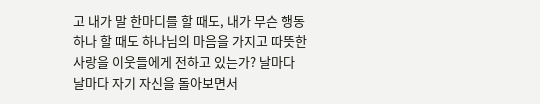고 내가 말 한마디를 할 때도, 내가 무슨 행동 하나 할 때도 하나님의 마음을 가지고 따뜻한 사랑을 이웃들에게 전하고 있는가? 날마다 날마다 자기 자신을 돌아보면서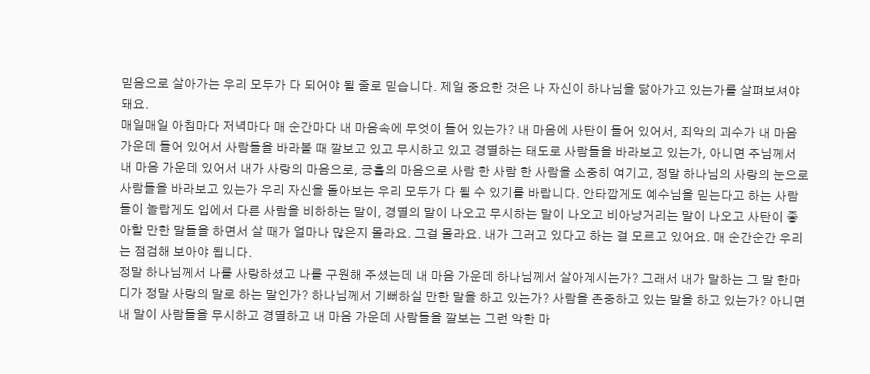믿음으로 살아가는 우리 모두가 다 되어야 될 줄로 믿습니다. 제일 중요한 것은 나 자신이 하나님을 닮아가고 있는가를 살펴보셔야 돼요.
매일매일 아침마다 저녁마다 매 순간마다 내 마음속에 무엇이 들어 있는가? 내 마음에 사탄이 들어 있어서, 죄악의 괴수가 내 마음 가운데 들어 있어서 사람들을 바라볼 때 깔보고 있고 무시하고 있고 경멸하는 태도로 사람들을 바라보고 있는가, 아니면 주님께서 내 마음 가운데 있어서 내가 사랑의 마음으로, 긍휼의 마음으로 사람 한 사람 한 사람을 소중히 여기고, 정말 하나님의 사랑의 눈으로 사람들을 바라보고 있는가 우리 자신을 돌아보는 우리 모두가 다 될 수 있기를 바랍니다. 안타깝게도 예수님을 믿는다고 하는 사람들이 놀랍게도 입에서 다른 사람을 비하하는 말이, 경멸의 말이 나오고 무시하는 말이 나오고 비아냥거리는 말이 나오고 사탄이 좋아할 만한 말들을 하면서 살 때가 얼마나 많은지 몰라요. 그걸 몰라요. 내가 그러고 있다고 하는 걸 모르고 있어요. 매 순간순간 우리는 점검해 보아야 됩니다.
정말 하나님께서 나를 사랑하셨고 나를 구원해 주셨는데 내 마음 가운데 하나님께서 살아계시는가? 그래서 내가 말하는 그 말 한마디가 정말 사랑의 말로 하는 말인가? 하나님께서 기뻐하실 만한 말을 하고 있는가? 사람을 존중하고 있는 말을 하고 있는가? 아니면 내 말이 사람들을 무시하고 경멸하고 내 마음 가운데 사람들을 깔보는 그런 악한 마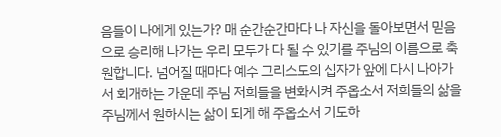음들이 나에게 있는가? 매 순간순간마다 나 자신을 돌아보면서 믿음으로 승리해 나가는 우리 모두가 다 될 수 있기를 주님의 이름으로 축원합니다. 넘어질 때마다 예수 그리스도의 십자가 앞에 다시 나아가서 회개하는 가운데 주님 저희들을 변화시켜 주옵소서 저희들의 삶을 주님께서 원하시는 삶이 되게 해 주옵소서 기도하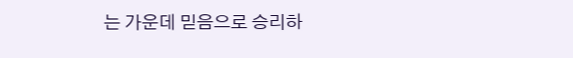는 가운데 믿음으로 승리하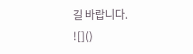길 바랍니다.
![]()